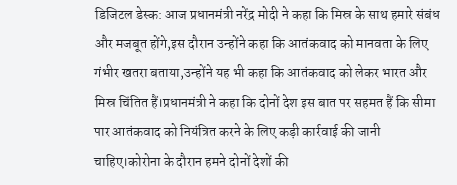डिजिटल डेस्क: आज प्रधानमंत्री नरेंद्र मोदी ने कहा कि मिस्र के साथ हमारे संबंध और मजबूत होंगे,इस दौरान उन्होंने कहा कि आतंकवाद को मानवता के लिए गंभीर खतरा बताया,उन्होंने यह भी कहा कि आतंकवाद को लेकर भारत और मिस्र चिंतित हैं।प्रधानमंत्री ने कहा कि दोनों देश इस बात पर सहमत हैं कि सीमा पार आतंकवाद को नियंत्रित करने के लिए कड़ी कार्रवाई की जानी चाहिए।कोरोना के दौरान हमने दोनों देशों की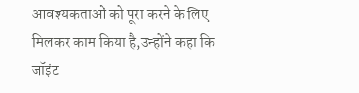आवश्यकताओं को पूरा करने के लिए मिलकर काम किया है,उन्होंने कहा कि जॉइंट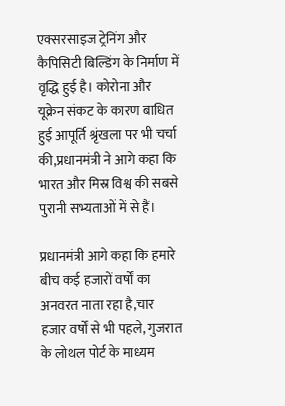एक्सरसाइज ट्रेनिंग और कैपिसिटी बिल्डिंग के निर्माण में वृद्धि हुई है। कोरोना और यूक्रेन संकट के कारण बाधित हुई आपूर्ति श्रृंखला पर भी चर्चा की,प्रधानमंत्री ने आगे कहा कि भारत और मिस्र विश्व की सबसे पुरानी सभ्यताओं में से हैं।

प्रधानमंत्री आगे कहा कि हमारे बीच कई हजारों वर्षों का अनवरत नाता रहा है,चार हजार वर्षों से भी पहले, गुजरात के लोथल पोर्ट के माध्यम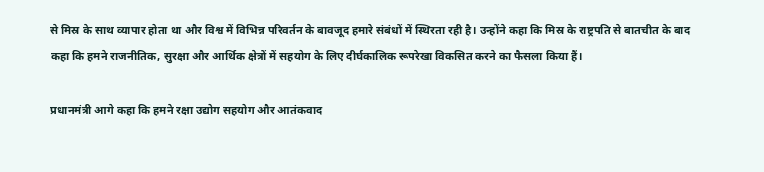से मिस्र के साथ व्यापार होता था और विश्व में विभिन्न परिवर्तन के बावजूद हमारे संबंधों में स्थिरता रही है। उन्होंने कहा कि मिस्र के राष्ट्रपति से बातचीत के बाद कहा कि हमने राजनीतिक, सुरक्षा और आर्थिक क्षेत्रों में सहयोग के लिए दीर्घकालिक रूपरेखा विकसित करने का फैसला किया हैं।

प्रधानमंत्री आगे कहा कि हमने रक्षा उद्योग सहयोग और आतंकवाद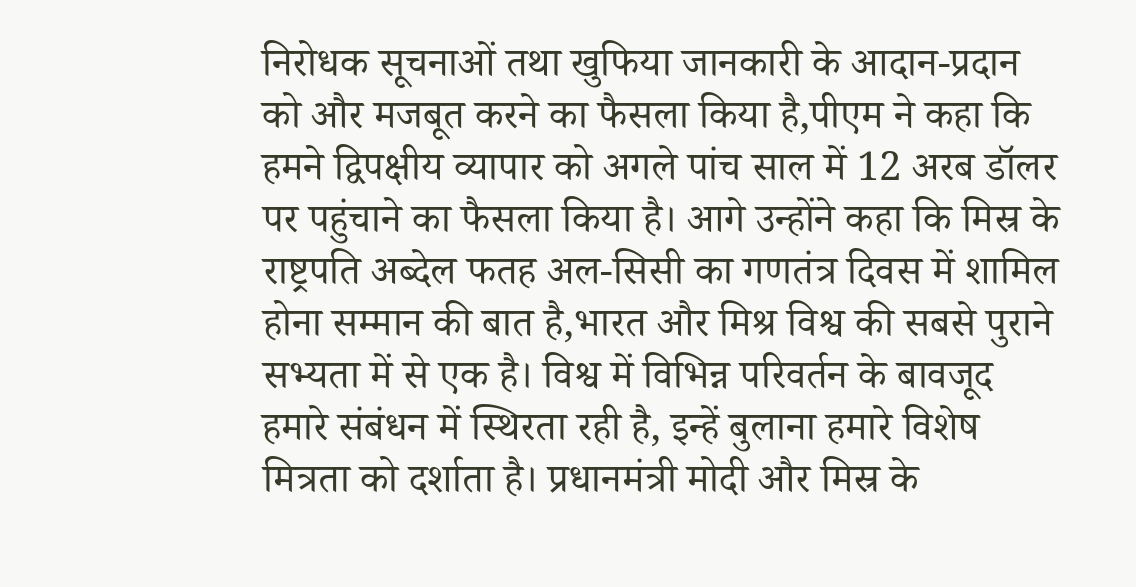निरोधक सूचनाओं तथा खुफिया जानकारी के आदान-प्रदान को और मजबूत करने का फैसला किया है,पीएम ने कहा कि हमने द्विपक्षीय व्यापार को अगले पांच साल में 12 अरब डॉलर पर पहुंचाने का फैसला किया है। आगे उन्होंने कहा कि मिस्र के राष्ट्रपति अब्देल फतह अल-सिसी का गणतंत्र दिवस में शामिल होना सम्मान की बात है,भारत और मिश्र विश्व की सबसे पुराने सभ्यता में से एक है। विश्व में विभिन्न परिवर्तन के बावजूद हमारे संबंधन में स्थिरता रही है, इन्हें बुलाना हमारे विशेष मित्रता को दर्शाता है। प्रधानमंत्री मोदी और मिस्र के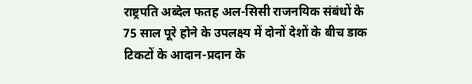राष्ट्रपति अब्देल फतह अल-सिसी राजनयिक संबंधों के 75 साल पूरे होने के उपलक्ष्य में दोनों देशों के बीच डाक टिकटों के आदान-प्रदान के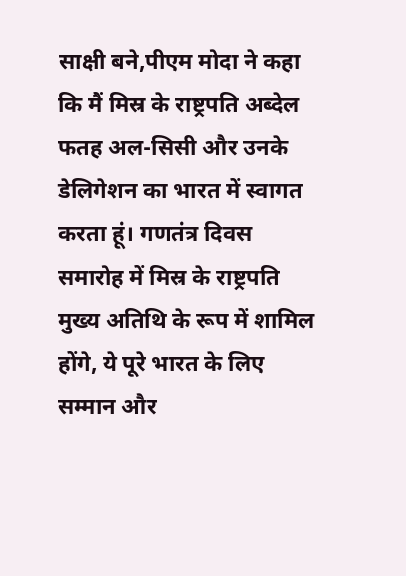साक्षी बने,पीएम मोदा ने कहा कि मैं मिस्र के राष्ट्रपति अब्देल फतह अल-सिसी और उनके डेलिगेशन का भारत में स्वागत करता हूं। गणतंत्र दिवस समारोह में मिस्र के राष्ट्रपति मुख्य अतिथि के रूप में शामिल होंगे, ये पूरे भारत के लिए सम्मान और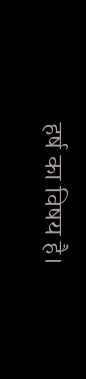हर्ष का विषय है।